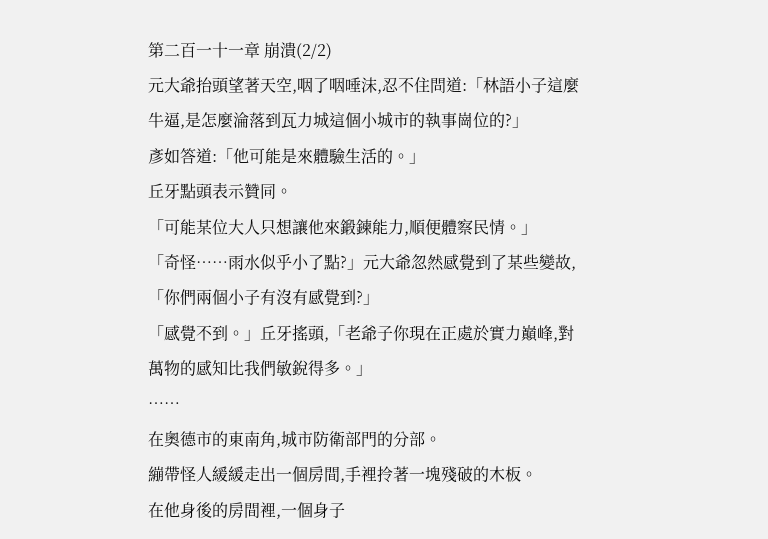第二百一十一章 崩潰(2/2)
元大爺抬頭望著天空,咽了咽唾沫,忍不住問道:「林語小子這麼牛逼,是怎麼淪落到瓦力城這個小城市的執事崗位的?」
彥如答道:「他可能是來體驗生活的。」
丘牙點頭表示贊同。
「可能某位大人只想讓他來鍛鍊能力,順便體察民情。」
「奇怪……雨水似乎小了點?」元大爺忽然感覺到了某些變故,「你們兩個小子有沒有感覺到?」
「感覺不到。」丘牙搖頭,「老爺子你現在正處於實力巔峰,對萬物的感知比我們敏銳得多。」
……
在奧德市的東南角,城市防衛部門的分部。
繃帶怪人緩緩走出一個房間,手裡拎著一塊殘破的木板。
在他身後的房間裡,一個身子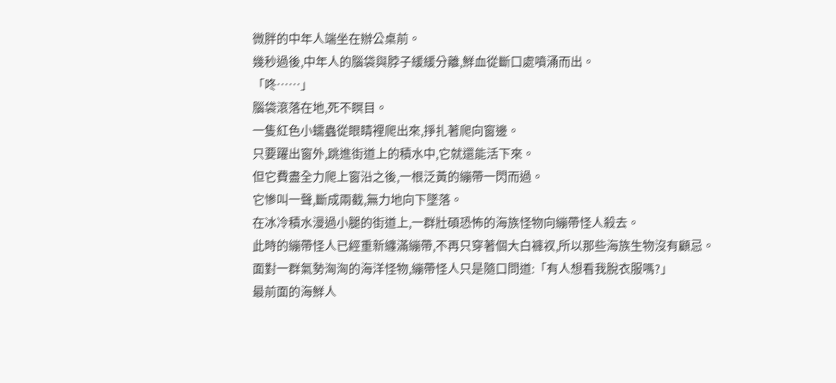微胖的中年人端坐在辦公桌前。
幾秒過後,中年人的腦袋與脖子緩緩分離,鮮血從斷口處噴涌而出。
「咚……」
腦袋滾落在地,死不瞑目。
一隻紅色小蠕蟲從眼睛裡爬出來,掙扎著爬向窗邊。
只要躍出窗外,跳進街道上的積水中,它就還能活下來。
但它費盡全力爬上窗沿之後,一根泛黃的繃帶一閃而過。
它慘叫一聲,斷成兩截,無力地向下墜落。
在冰冷積水漫過小腿的街道上,一群壯碩恐怖的海族怪物向繃帶怪人殺去。
此時的繃帶怪人已經重新纏滿繃帶,不再只穿著個大白褲衩,所以那些海族生物沒有顧忌。
面對一群氣勢洶洶的海洋怪物,繃帶怪人只是隨口問道:「有人想看我脫衣服嗎?」
最前面的海鮮人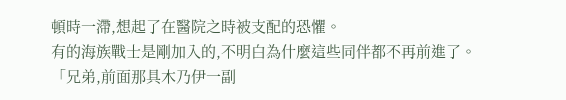頓時一滯,想起了在醫院之時被支配的恐懼。
有的海族戰士是剛加入的,不明白為什麼這些同伴都不再前進了。
「兄弟,前面那具木乃伊一副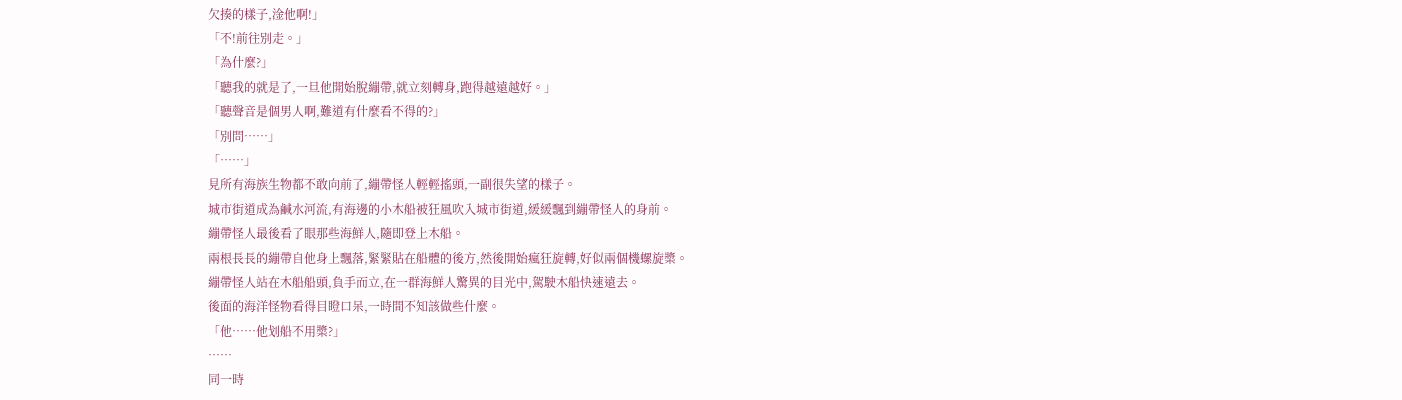欠揍的樣子,淦他啊!」
「不!前往別走。」
「為什麼?」
「聽我的就是了,一旦他開始脫繃帶,就立刻轉身,跑得越遠越好。」
「聽聲音是個男人啊,難道有什麼看不得的?」
「別問……」
「……」
見所有海族生物都不敢向前了,繃帶怪人輕輕搖頭,一副很失望的樣子。
城市街道成為鹹水河流,有海邊的小木船被狂風吹入城市街道,緩緩飄到繃帶怪人的身前。
繃帶怪人最後看了眼那些海鮮人,隨即登上木船。
兩根長長的繃帶自他身上飄落,緊緊貼在船體的後方,然後開始瘋狂旋轉,好似兩個機螺旋槳。
繃帶怪人站在木船船頭,負手而立,在一群海鮮人驚異的目光中,駕駛木船快速遠去。
後面的海洋怪物看得目瞪口呆,一時間不知該做些什麼。
「他……他划船不用槳?」
……
同一時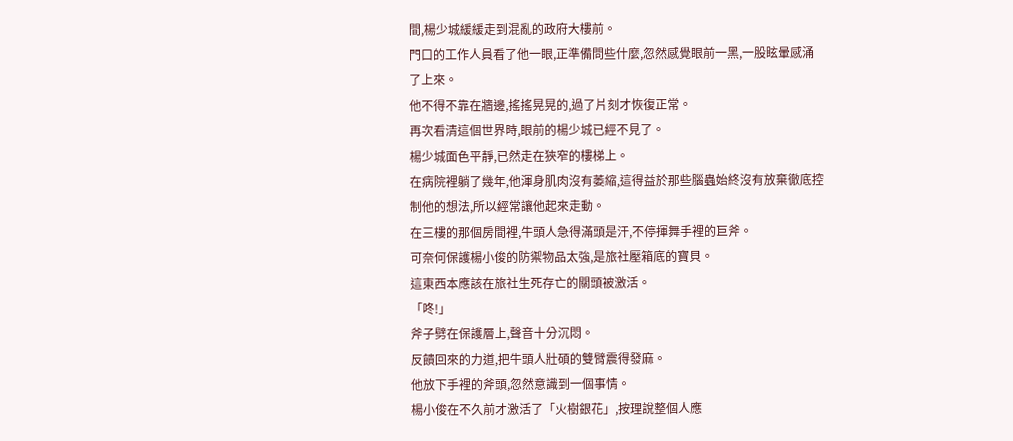間,楊少城緩緩走到混亂的政府大樓前。
門口的工作人員看了他一眼,正準備問些什麼,忽然感覺眼前一黑,一股眩暈感涌了上來。
他不得不靠在牆邊,搖搖晃晃的,過了片刻才恢復正常。
再次看清這個世界時,眼前的楊少城已經不見了。
楊少城面色平靜,已然走在狹窄的樓梯上。
在病院裡躺了幾年,他渾身肌肉沒有萎縮,這得益於那些腦蟲始終沒有放棄徹底控制他的想法,所以經常讓他起來走動。
在三樓的那個房間裡,牛頭人急得滿頭是汗,不停揮舞手裡的巨斧。
可奈何保護楊小俊的防禦物品太強,是旅社壓箱底的寶貝。
這東西本應該在旅社生死存亡的關頭被激活。
「咚!」
斧子劈在保護層上,聲音十分沉悶。
反饋回來的力道,把牛頭人壯碩的雙臂震得發麻。
他放下手裡的斧頭,忽然意識到一個事情。
楊小俊在不久前才激活了「火樹銀花」,按理說整個人應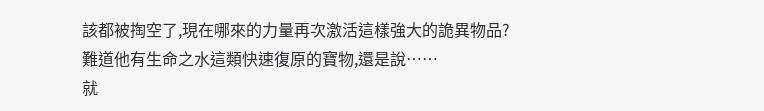該都被掏空了,現在哪來的力量再次激活這樣強大的詭異物品?
難道他有生命之水這類快速復原的寶物,還是說……
就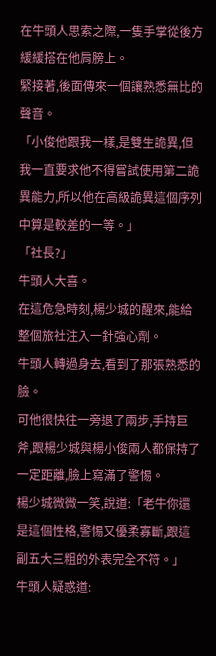在牛頭人思索之際,一隻手掌從後方緩緩搭在他肩膀上。
緊接著,後面傳來一個讓熟悉無比的聲音。
「小俊他跟我一樣,是雙生詭異,但我一直要求他不得嘗試使用第二詭異能力,所以他在高級詭異這個序列中算是較差的一等。」
「社長?」
牛頭人大喜。
在這危急時刻,楊少城的醒來,能給整個旅社注入一針強心劑。
牛頭人轉過身去,看到了那張熟悉的臉。
可他很快往一旁退了兩步,手持巨斧,跟楊少城與楊小俊兩人都保持了一定距離,臉上寫滿了警惕。
楊少城微微一笑,說道:「老牛你還是這個性格,警惕又優柔寡斷,跟這副五大三粗的外表完全不符。」
牛頭人疑惑道: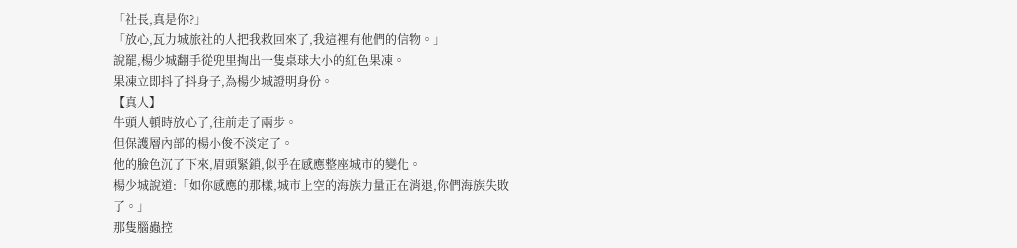「社長,真是你?」
「放心,瓦力城旅社的人把我救回來了,我這裡有他們的信物。」
說罷,楊少城翻手從兜里掏出一隻桌球大小的紅色果凍。
果凍立即抖了抖身子,為楊少城證明身份。
【真人】
牛頭人頓時放心了,往前走了兩步。
但保護層內部的楊小俊不淡定了。
他的臉色沉了下來,眉頭緊鎖,似乎在感應整座城市的變化。
楊少城說道:「如你感應的那樣,城市上空的海族力量正在消退,你們海族失敗了。」
那隻腦蟲控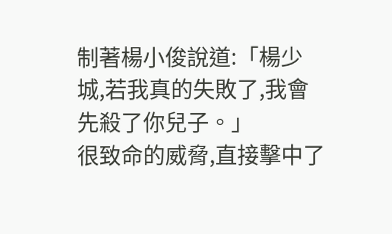制著楊小俊說道:「楊少城,若我真的失敗了,我會先殺了你兒子。」
很致命的威脅,直接擊中了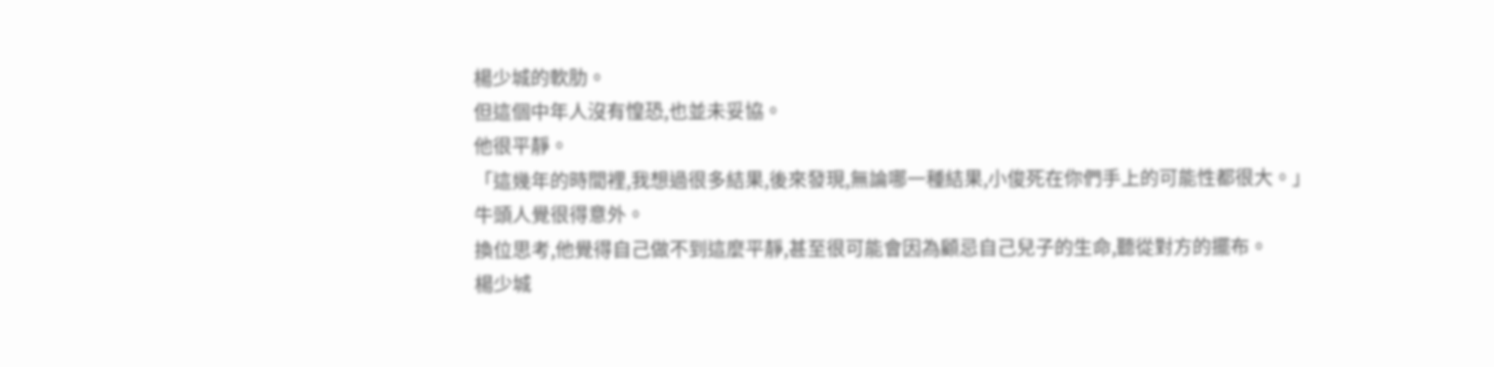楊少城的軟肋。
但這個中年人沒有惶恐,也並未妥協。
他很平靜。
「這幾年的時間裡,我想過很多結果,後來發現,無論哪一種結果,小俊死在你們手上的可能性都很大。」
牛頭人覺很得意外。
換位思考,他覺得自己做不到這麼平靜,甚至很可能會因為顧忌自己兒子的生命,聽從對方的擺布。
楊少城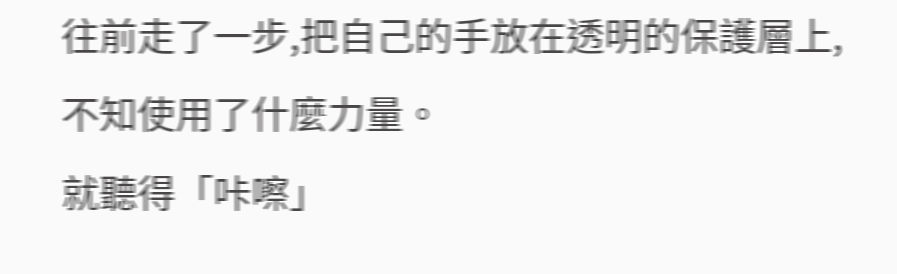往前走了一步,把自己的手放在透明的保護層上,不知使用了什麼力量。
就聽得「咔嚓」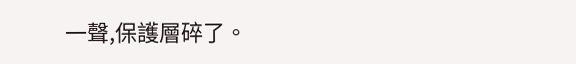一聲,保護層碎了。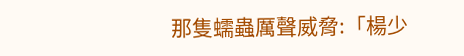那隻蠕蟲厲聲威脅:「楊少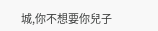城,你不想要你兒子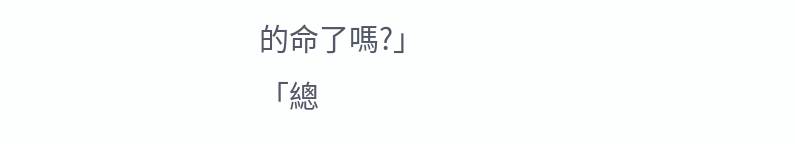的命了嗎?」
「總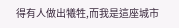得有人做出犧牲,而我是這座城市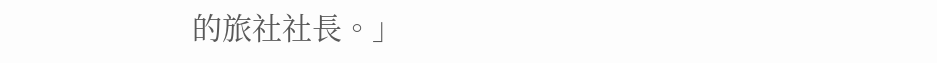的旅社社長。」